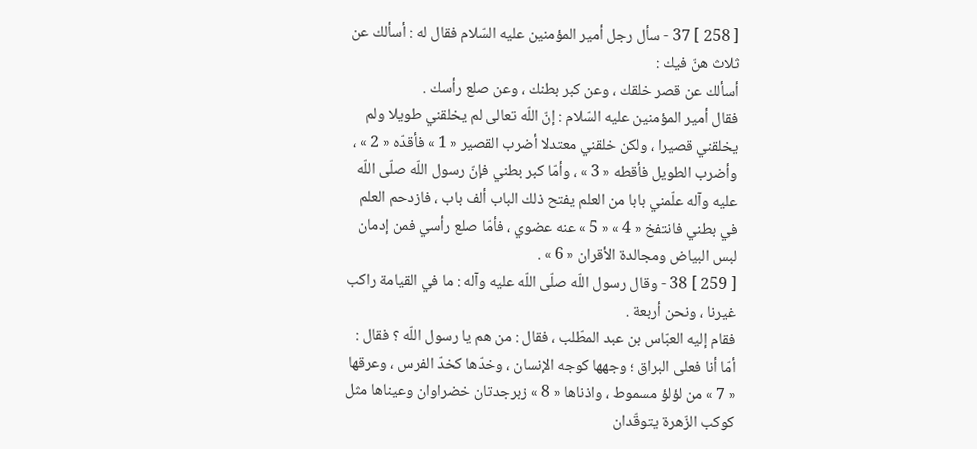[ 258 ] 37 - سأل رجل أمير المؤمنين عليه السّلام فقال له : أسألك عن ثلاث هنّ فيك :
أسألك عن قصر خلقك ، وعن كبر بطنك ، وعن صلع رأسك .
فقال أمير المؤمنين عليه السّلام : إنّ اللّه تعالى لم يخلقني طويلا ولم يخلقني قصيرا ، ولكن خلقني معتدلا أضرب القصير « 1 » فأقدّه « 2 » ، وأضرب الطويل فأقطه « 3 » ، وأمّا كبر بطني فإنّ رسول اللّه صلّى اللّه عليه وآله علّمني بابا من العلم يفتح ذلك الباب ألف باب ، فازدحم العلم في بطني فانتفخ « 4 » « 5 » عنه عضوي ، فأمّا صلع رأسي فمن إدمان لبس البياض ومجالدة الأقران « 6 » .
[ 259 ] 38 - وقال رسول اللّه صلّى اللّه عليه وآله : ما في القيامة راكب غيرنا ، ونحن أربعة .
فقام إليه العبّاس بن عبد المطّلب ، فقال : من هم يا رسول اللّه ؟ فقال : أمّا أنا فعلى البراق ؛ وجهها كوجه الإنسان ، وخدّها كخدّ الفرس ، وعرقها « 7 » من لؤلؤ مسموط ، واذناها « 8 » زبرجدتان خضراوان وعيناها مثل كوكب الزّهرة يتوقّدان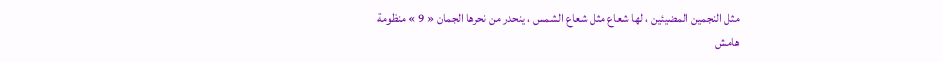مثل النجمين المضيئين ، لها شعاع مثل شعاع الشمس ، ينحدر من نحرها الجمان « 9 » منظومة
هامش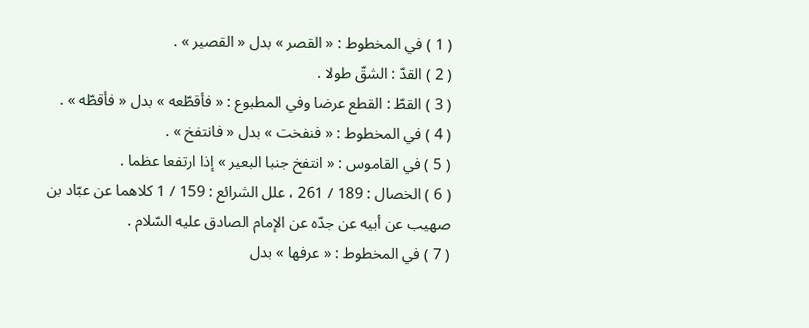( 1 ) في المخطوط : « القصر » بدل « القصير » .
( 2 ) القدّ : الشقّ طولا .
( 3 ) القطّ : القطع عرضا وفي المطبوع : « فأقطّعه » بدل « فأقطّه » .
( 4 ) في المخطوط : « فنفخت » بدل « فانتفخ » .
( 5 ) في القاموس : « انتفخ جنبا البعير » إذا ارتفعا عظما .
( 6 ) الخصال : 189 / 261 ، علل الشرائع : 159 / 1 كلاهما عن عبّاد بن صهيب عن أبيه عن جدّه عن الإمام الصادق عليه السّلام .
( 7 ) في المخطوط : « عرفها » بدل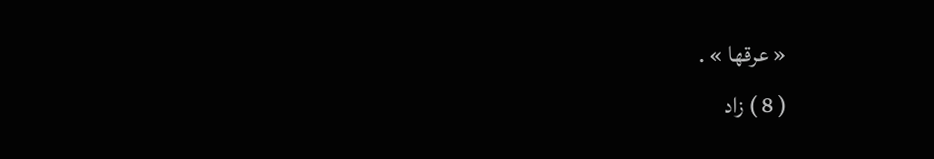« عرقها » .
( 8 ) زاد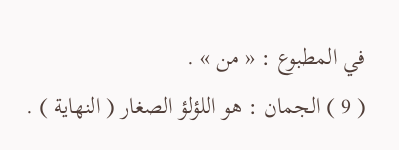في المطبوع : « من » .
( 9 ) الجمان : هو اللؤلؤ الصغار ( النهاية ) .